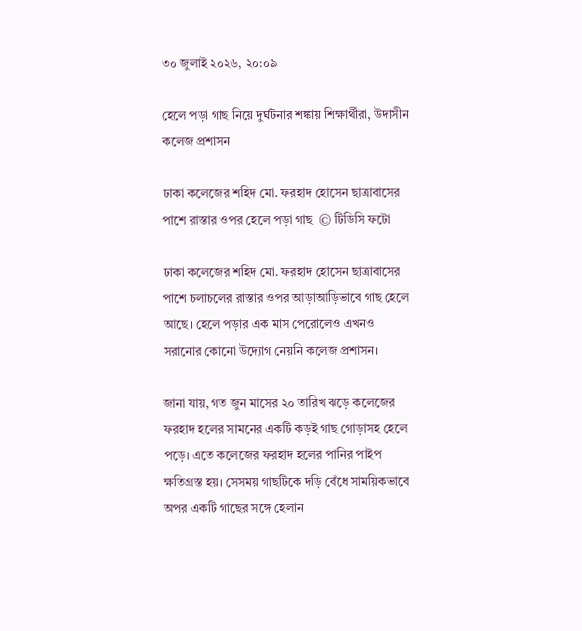৩০ জুলাই ২০২৬, ২০:০৯

হেলে পড়া গাছ নিয়ে দুর্ঘটনার শঙ্কায় শিক্ষার্থীরা, উদাসীন কলেজ প্রশাসন

ঢাকা কলেজের শহিদ মো. ফরহাদ হোসেন ছাত্রাবাসের পাশে রাস্তার ওপর হেলে পড়া গাছ  © টিডিসি ফটো

ঢাকা কলেজের শহিদ মো. ফরহাদ হোসেন ছাত্রাবাসের পাশে চলাচলের রাস্তার ওপর আড়াআড়িভাবে গাছ হেলে আছে। হেলে পড়ার এক মাস পেরোলেও এখনও সরানোর কোনো উদ্যোগ নেয়নি কলেজ প্রশাসন।

জানা যায়, গত জুন মাসের ২০ তারিখ ঝড়ে কলেজের ফরহাদ হলের সামনের একটি কড়ই গাছ গোড়াসহ হেলে পড়ে। এতে কলেজের ফরহাদ হলের পানির পাইপ ক্ষতিগ্রস্ত হয়। সেসময় গাছটিকে দড়ি বেঁধে সাময়িকভাবে অপর একটি গাছের সঙ্গে হেলান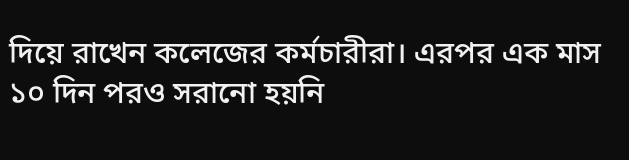দিয়ে রাখেন কলেজের কর্মচারীরা। এরপর এক মাস ১০ দিন পরও সরানো হয়নি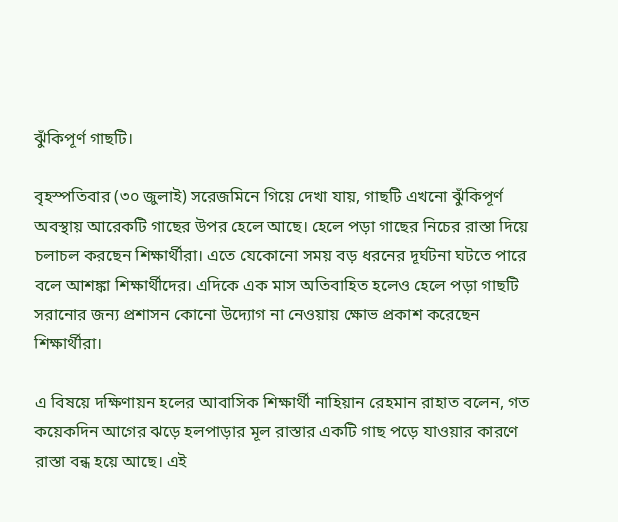ঝুঁকিপূর্ণ গাছটি।

বৃহস্পতিবার (৩০ জুলাই) সরেজমিনে গিয়ে দেখা যায়, গাছটি এখনো ঝুঁকিপূর্ণ অবস্থায় আরেকটি গাছের উপর হেলে আছে। হেলে পড়া গাছের নিচের রাস্তা দিয়ে চলাচল করছেন শিক্ষার্থীরা। এতে যেকোনো সময় বড় ধরনের দূর্ঘটনা ঘটতে পারে বলে আশঙ্কা শিক্ষার্থীদের। এদিকে এক মাস অতিবাহিত হলেও হেলে পড়া গাছটি সরানোর জন্য প্রশাসন কোনো উদ্যোগ না নেওয়ায় ক্ষোভ প্রকাশ করেছেন শিক্ষার্থীরা।

এ বিষয়ে দক্ষিণায়ন হলের আবাসিক শিক্ষার্থী নাহিয়ান রেহমান রাহাত বলেন, গত কয়েকদিন আগের ঝড়ে হলপাড়ার মূল রাস্তার একটি গাছ পড়ে যাওয়ার কারণে রাস্তা বন্ধ হয়ে আছে। এই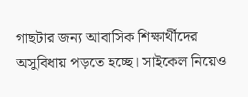গাছটার জন্য আবাসিক শিক্ষার্থীদের অসুবিধায় পড়তে হচ্ছে। সাইকেল নিয়েও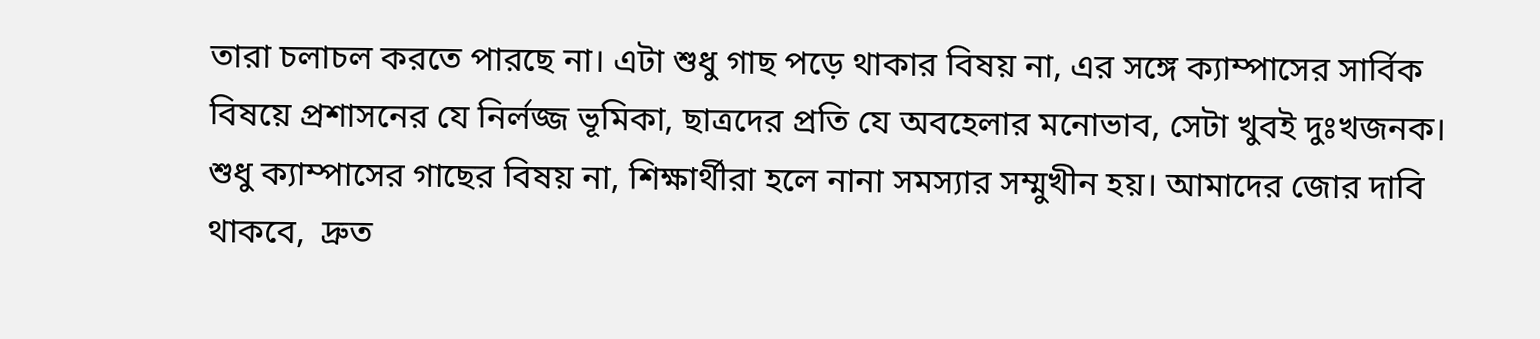তারা চলাচল করতে পারছে না। এটা শুধু গাছ পড়ে থাকার বিষয় না, এর সঙ্গে ক্যাম্পাসের সার্বিক বিষয়ে প্রশাসনের যে নির্লজ্জ ভূমিকা, ছাত্রদের প্রতি যে অবহেলার মনোভাব, সেটা খুবই দুঃখজনক। শুধু ক্যাম্পাসের গাছের বিষয় না, শিক্ষার্থীরা হলে নানা সমস্যার সম্মুখীন হয়। আমাদের জোর দাবি থাকবে,  দ্রুত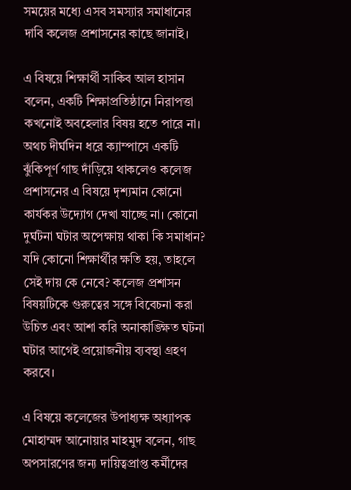সময়ের মধ্যে এসব সমস্যার সমাধানের দাবি কলেজ প্রশাসনের কাছে জানাই।

এ বিষয়ে শিক্ষার্থী সাকিব আল হাসান বলেন, একটি শিক্ষাপ্রতিষ্ঠানে নিরাপত্তা কখনোই অবহেলার বিষয় হতে পারে না। অথচ দীর্ঘদিন ধরে ক্যাম্পাসে একটি ঝুঁকিপূর্ণ গাছ দাঁড়িয়ে থাকলেও কলেজ প্রশাসনের এ বিষয়ে দৃশ্যমান কোনো কার্যকর উদ্যোগ দেখা যাচ্ছে না। কোনো দুর্ঘটনা ঘটার অপেক্ষায় থাকা কি সমাধান? যদি কোনো শিক্ষার্থীর ক্ষতি হয়, তাহলে সেই দায় কে নেবে? কলেজ প্রশাসন বিষয়টিকে গুরুত্বের সঙ্গে বিবেচনা করা উচিত এবং আশা করি অনাকাঙ্ক্ষিত ঘটনা ঘটার আগেই প্রয়োজনীয় ব্যবস্থা গ্রহণ করবে।

এ বিষয়ে কলেজের উপাধ্যক্ষ অধ্যাপক মোহাম্মদ আনোয়ার মাহমুদ বলেন, গাছ অপসারণের জন্য দায়িত্বপ্রাপ্ত কর্মীদের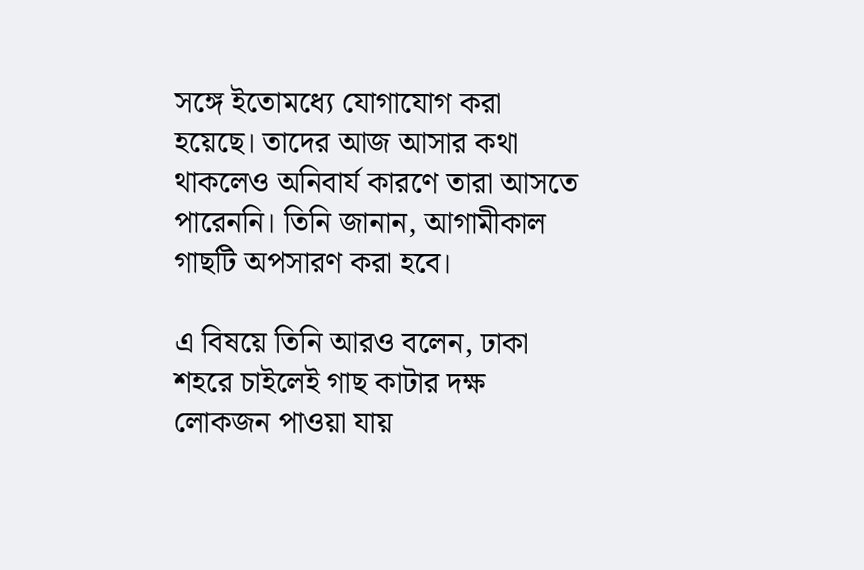সঙ্গে ইতোমধ্যে যোগাযোগ করা হয়েছে। তাদের আজ আসার কথা থাকলেও অনিবার্য কারণে তারা আসতে পারেননি। তিনি জানান, আগামীকাল গাছটি অপসারণ করা হবে।

এ বিষয়ে তিনি আরও বলেন, ঢাকা শহরে চাইলেই গাছ কাটার দক্ষ লোকজন পাওয়া যায়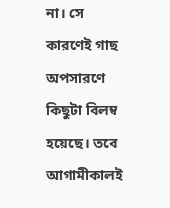না। সে কারণেই গাছ অপসারণে কিছুটা বিলম্ব হয়েছে। তবে আগামীকালই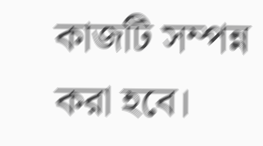কাজটি সম্পন্ন করা হবে।